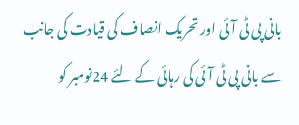بانی پی ٹی آئی اور تحریک انصاف کی قیادت کی جانب سے بانی پی ٹی آئی کی رہائی کے لئے 24نومبر کو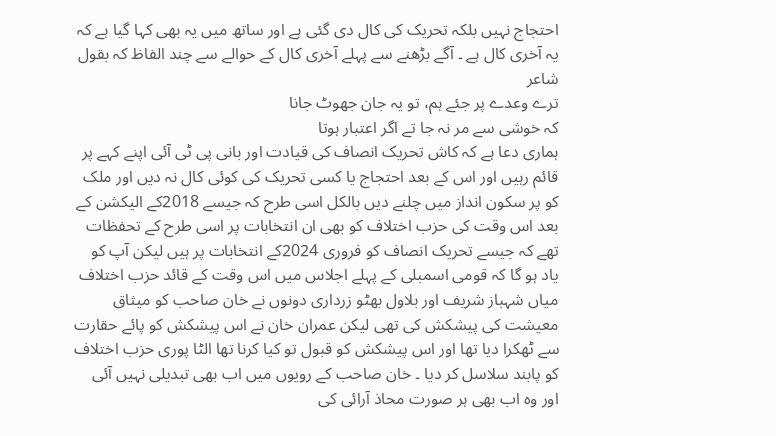احتجاج نہیں بلکہ تحریک کی کال دی گئی ہے اور ساتھ میں یہ بھی کہا گیا ہے کہ یہ آخری کال ہے ۔ آگے بڑھنے سے پہلے آخری کال کے حوالے سے چند الفاظ کہ بقول شاعر
ترے وعدے پر جئے ہم، تو یہ جان جھوٹ جانا
کہ خوشی سے مر نہ جا تے اگر اعتبار ہوتا
ہماری دعا ہے کہ کاش تحریک انصاف کی قیادت اور بانی پی ٹی آئی اپنے کہے پر قائم رہیں اور اس کے بعد احتجاج یا کسی تحریک کی کوئی کال نہ دیں اور ملک کو پر سکون انداز میں چلنے دیں بالکل اسی طرح کہ جیسے 2018کے الیکشن کے بعد اس وقت کی حزب اختلاف کو بھی ان انتخابات پر اسی طرح کے تحفظات تھے کہ جیسے تحریک انصاف کو فروری 2024کے انتخابات پر ہیں لیکن آپ کو یاد ہو گا کہ قومی اسمبلی کے پہلے اجلاس میں اس وقت کے قائد حزب اختلاف میاں شہباز شریف اور بلاول بھٹو زرداری دونوں نے خان صاحب کو میثاق معیشت کی پیشکش کی تھی لیکن عمران خان نے اس پیشکش کو پائے حقارت سے ٹھکرا دیا تھا اور اس پیشکش کو قبول تو کیا کرنا تھا الٹا پوری حزب اختلاف کو پابند سلاسل کر دیا ۔ خان صاحب کے رویوں میں اب بھی تبدیلی نہیں آئی اور وہ اب بھی ہر صورت محاذ آرائی کی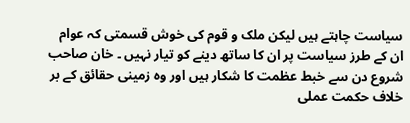سیاست چاہتے ہیں لیکن ملک و قوم کی خوش قسمتی کہ عوام ان کے طرز سیاست پر ان کا ساتھ دینے کو تیار نہیں ۔ خان صاحب شروع دن سے خبط عظمت کا شکار ہیں اور وہ زمینی حقائق کے بر خلاف حکمت عملی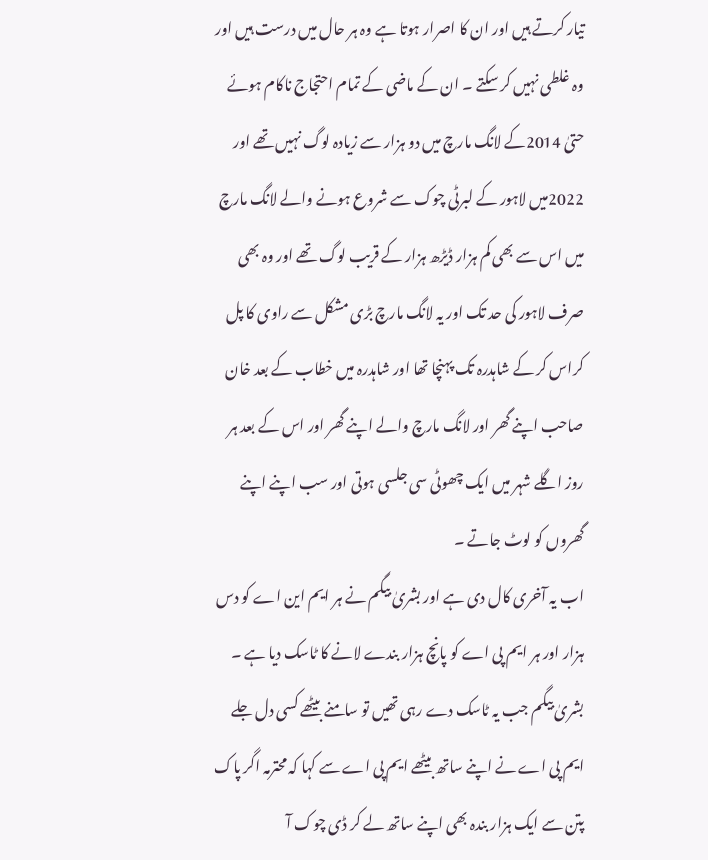تیار کرتے ہیں اور ان کا اصرار ہوتا ہے وہ ہر حال میں درست ہیں اور وہ غلطی نہیں کر سکتے ۔ ان کے ماضی کے تمام احتجاج ناکام ہوئے حتیٰ 2014کے لانگ مارچ میں دو ہزار سے زیادہ لوگ نہیں تھے اور 2022میں لاہور کے لبرٹی چوک سے شروع ہونے والے لانگ مارچ میں اس سے بھی کم ہزار ڈیڑھ ہزار کے قریب لوگ تھے اور وہ بھی صرف لاہور کی حد تک اور یہ لانگ مارچ بڑی مشکل سے راوی کا پل کراس کر کے شاہدرہ تک پہنچا تھا اور شاہدرہ میں خطاب کے بعد خان صاحب اپنے گھر اور لانگ مارچ والے اپنے گھر اور اس کے بعد ہر روز اگلے شہر میں ایک چھوٹی سی جلسی ہوتی اور سب اپنے اپنے گھروں کو لوٹ جاتے ۔
اب یہ آخری کال دی ہے اور بشریٰ بیگم نے ہر ایم این اے کو دس ہزار اور ہر ایم پی اے کو پانچ ہزار بندے لانے کا ٹاسک دیا ہے ۔ بشریٰ بیگم جب یہ ٹاسک دے رہی تھیں تو سامنے بیٹھے کسی دل جلے ایم پی اے نے اپنے ساتھ بیٹھے ایم پی اے سے کہا کہ محترمہ اگر پاک پتن سے ایک ہزار بندہ بھی اپنے ساتھ لے کر ڈی چوک آ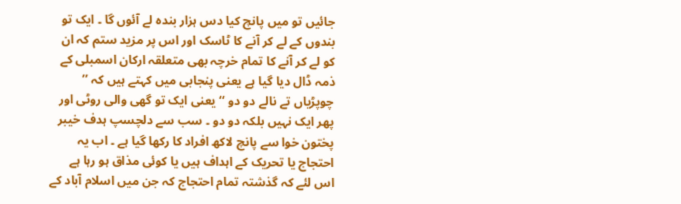جائیں تو میں پانچ کیا دس ہزار بندہ لے آئوں گا ۔ ایک تو بندوں کے لے کر آنے کا ٹاسک اور اس پر مزید ستم کہ ان کو لے کر آنے کا تمام خرچہ بھی متعلقہ ارکان اسمبلی کے ذمہ ڈال دیا گیا ہے یعنی پنجابی میں کہتے ہیں کہ ’’ چوپڑیاں تے نالے دو دو ‘‘ یعنی ایک تو گھی والی روٹی اور پھر ایک نہیں بلکہ دو دو ۔ سب سے دلچسپ ہدف خیبر پختون خوا سے پانچ لاکھ افراد کا رکھا گیا ہے ۔ اب یہ احتجاج یا تحریک کے اہداف ہیں یا کوئی مذاق ہو رہا ہے اس لئے کہ گذشتہ تمام احتجاج کہ جن میں اسلام آباد کے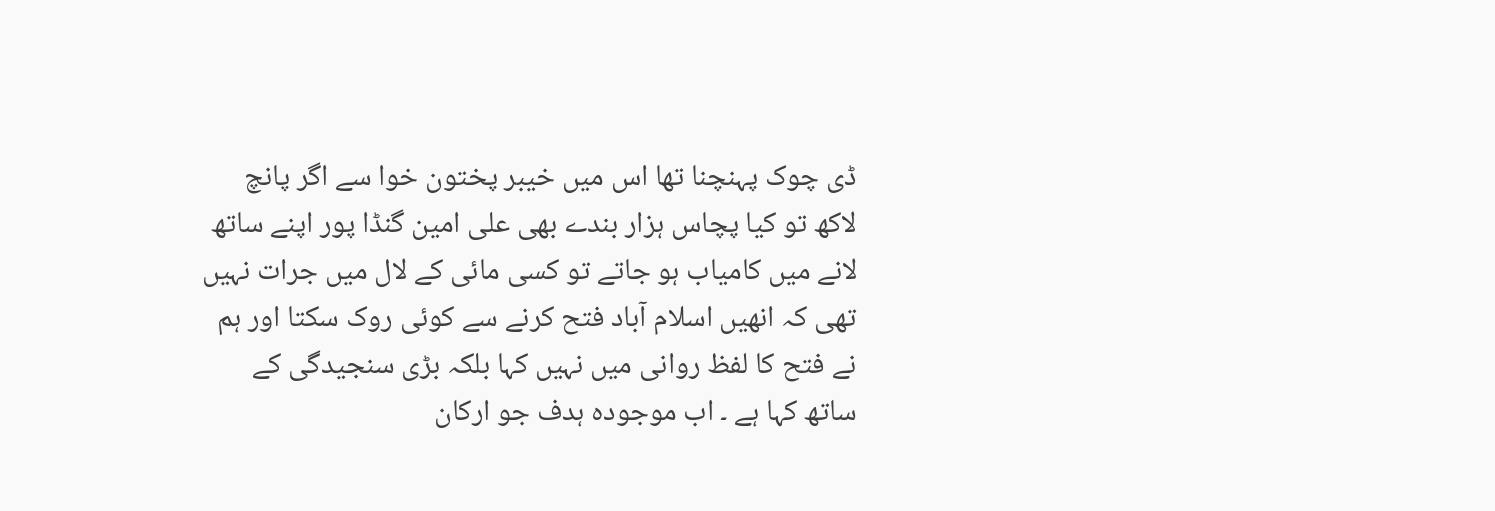ڈی چوک پہنچنا تھا اس میں خیبر پختون خوا سے اگر پانچ لاکھ تو کیا پچاس ہزار بندے بھی علی امین گنڈا پور اپنے ساتھ لانے میں کامیاب ہو جاتے تو کسی مائی کے لال میں جرات نہیں تھی کہ انھیں اسلام آباد فتح کرنے سے کوئی روک سکتا اور ہم نے فتح کا لفظ روانی میں نہیں کہا بلکہ بڑی سنجیدگی کے ساتھ کہا ہے ۔ اب موجودہ ہدف جو ارکان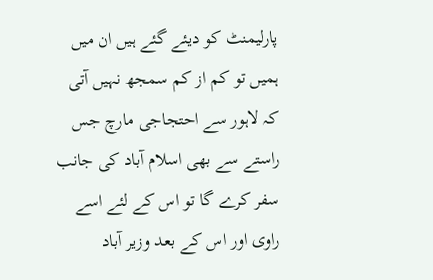پارلیمنٹ کو دیئے گئے ہیں ان میں ہمیں تو کم از کم سمجھ نہیں آتی کہ لاہور سے احتجاجی مارچ جس راستے سے بھی اسلام آباد کی جانب سفر کرے گا تو اس کے لئے اسے راوی اور اس کے بعد وزیر آباد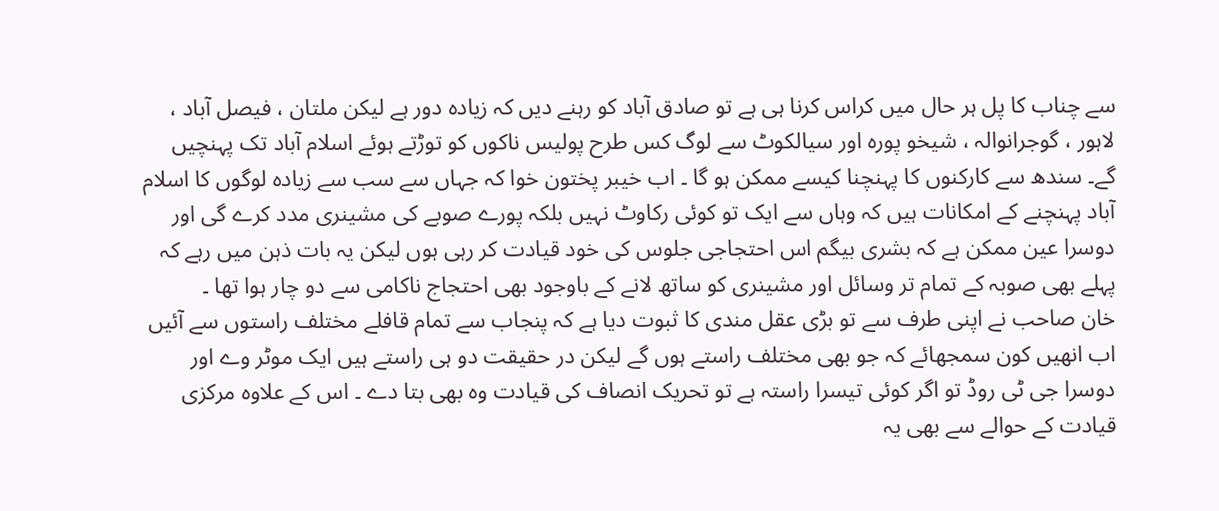سے چناب کا پل ہر حال میں کراس کرنا ہی ہے تو صادق آباد کو رہنے دیں کہ زیادہ دور ہے لیکن ملتان ، فیصل آباد ، لاہور ، گوجرانوالہ ، شیخو پورہ اور سیالکوٹ سے لوگ کس طرح پولیس ناکوں کو توڑتے ہوئے اسلام آباد تک پہنچیں گے۔ سندھ سے کارکنوں کا پہنچنا کیسے ممکن ہو گا ۔ اب خیبر پختون خوا کہ جہاں سے سب سے زیادہ لوگوں کا اسلام آباد پہنچنے کے امکانات ہیں کہ وہاں سے ایک تو کوئی رکاوٹ نہیں بلکہ پورے صوبے کی مشینری مدد کرے گی اور دوسرا عین ممکن ہے کہ بشری بیگم اس احتجاجی جلوس کی خود قیادت کر رہی ہوں لیکن یہ بات ذہن میں رہے کہ پہلے بھی صوبہ کے تمام تر وسائل اور مشینری کو ساتھ لانے کے باوجود بھی احتجاج ناکامی سے دو چار ہوا تھا ۔
خان صاحب نے اپنی طرف سے تو بڑی عقل مندی کا ثبوت دیا ہے کہ پنجاب سے تمام قافلے مختلف راستوں سے آئیں اب انھیں کون سمجھائے کہ جو بھی مختلف راستے ہوں گے لیکن در حقیقت دو ہی راستے ہیں ایک موٹر وے اور دوسرا جی ٹی روڈ تو اگر کوئی تیسرا راستہ ہے تو تحریک انصاف کی قیادت وہ بھی بتا دے ۔ اس کے علاوہ مرکزی قیادت کے حوالے سے بھی یہ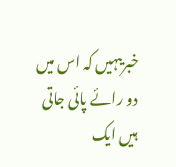خبریںہیں کہ اس میں دو رائے پائی جاتی ہیں ایک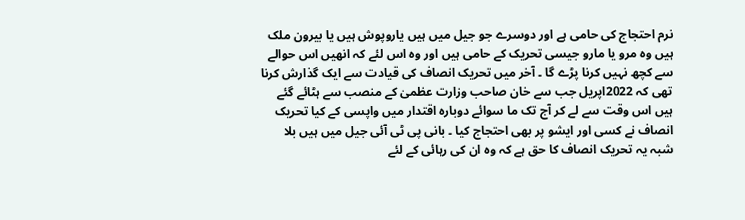نرم احتجاج کی حامی ہے اور دوسرے جو جیل میں ہیں یاروپوش ہیں یا بیرون ملک ہیں وہ مرو یا مارو جیسی تحریک کے حامی ہیں اور وہ اس لئے کہ انھیں اس حوالے سے کچھ نہیں کرنا پڑے گا ۔ آخر میں تحریک انصاف کی قیادت سے ایک گذارش کرنا تھی کہ 2022اپریل جب سے خان صاحب وزارت عظمیٰ کے منصب سے ہٹائے گئے ہیں اس وقت سے لے کر آج تک ما سوائے دوبارہ اقتدار میں واپسی کے کیا تحریک انصاف نے کسی اور ایشو پر بھی احتجاج کیا ۔ بانی پی ٹی آئی جیل میں ہیں بلا شبہ یہ تحریک انصاف کا حق ہے کہ وہ ان کی رہائی کے لئے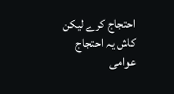احتجاج کرے لیکن کاش یہ احتجاج عوامی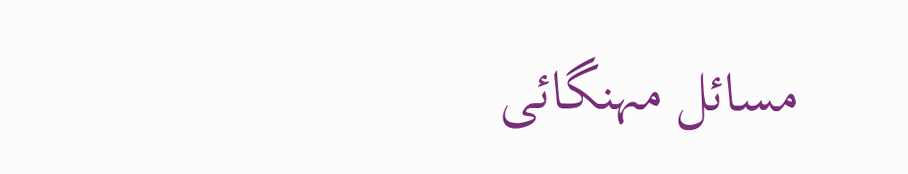مسائل مہنگائی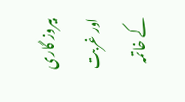بیروز گاری اور غربت کے خاتمہ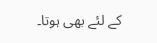کے لئے بھی ہوتا۔